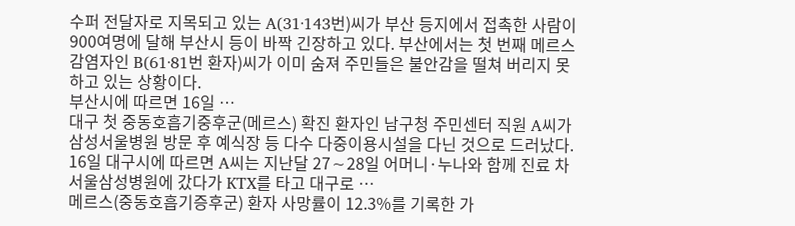수퍼 전달자로 지목되고 있는 A(31·143번)씨가 부산 등지에서 접촉한 사람이 900여명에 달해 부산시 등이 바짝 긴장하고 있다. 부산에서는 첫 번째 메르스 감염자인 B(61·81번 환자)씨가 이미 숨져 주민들은 불안감을 떨쳐 버리지 못하고 있는 상황이다.
부산시에 따르면 16일 …
대구 첫 중동호흡기중후군(메르스) 확진 환자인 남구청 주민센터 직원 A씨가 삼성서울병원 방문 후 예식장 등 다수 다중이용시설을 다닌 것으로 드러났다.
16일 대구시에 따르면 A씨는 지난달 27∼28일 어머니·누나와 함께 진료 차 서울삼성병원에 갔다가 KTX를 타고 대구로 …
메르스(중동호흡기증후군) 환자 사망률이 12.3%를 기록한 가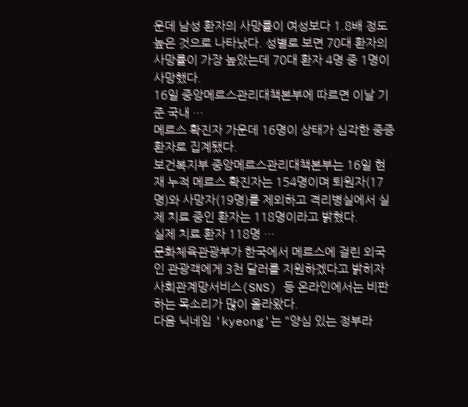운데 남성 환자의 사망률이 여성보다 1.8배 정도 높은 것으로 나타났다. 성별로 보면 70대 환자의 사망률이 가장 높았는데 70대 환자 4명 중 1명이 사망했다.
16일 중앙메르스관리대책본부에 따르면 이날 기준 국내 …
메르스 확진자 가운데 16명이 상태가 심각한 중증 환자로 집계됐다.
보건복지부 중앙메르스관리대책본부는 16일 현재 누적 메르스 확진자는 154명이며 퇴원자(17명)와 사망자(19명)를 제외하고 격리병실에서 실제 치료 중인 환자는 118명이라고 밝혔다.
실제 치료 환자 118명 …
문화체육관광부가 한국에서 메르스에 걸린 외국인 관광객에게 3천 달러를 지원하겠다고 밝히자 사회관계망서비스(SNS) 등 온라인에서는 비판하는 목소리가 많이 올라왔다.
다음 닉네임 'kyeong'는 "양심 있는 정부라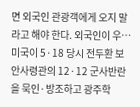면 외국인 관광객에게 오지 말라고 해야 한다. 외국인이 우…
미국이 5·18 당시 전두환 보안사령관의 12·12 군사반란을 묵인·방조하고 광주학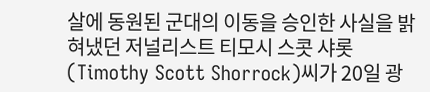살에 동원된 군대의 이동을 승인한 사실을 밝혀냈던 저널리스트 티모시 스콧 샤롯(Timothy Scott Shorrock)씨가 20일 광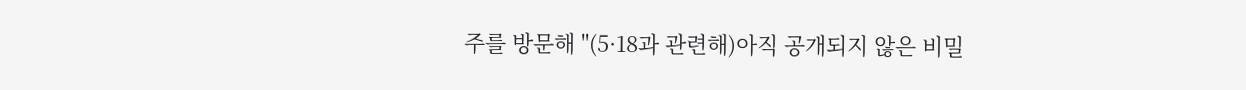주를 방문해 "(5·18과 관련해)아직 공개되지 않은 비밀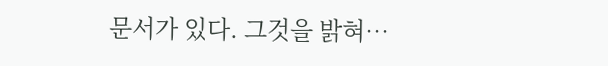문서가 있다. 그것을 밝혀…